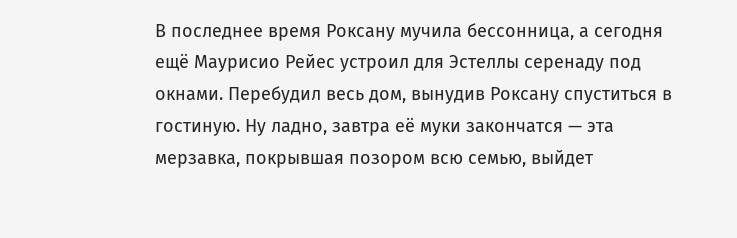В последнее время Роксану мучила бессонница, а сегодня ещё Маурисио Рейес устроил для Эстеллы серенаду под окнами. Перебудил весь дом, вынудив Роксану спуститься в гостиную. Ну ладно, завтра её муки закончатся — эта мерзавка, покрывшая позором всю семью, выйдет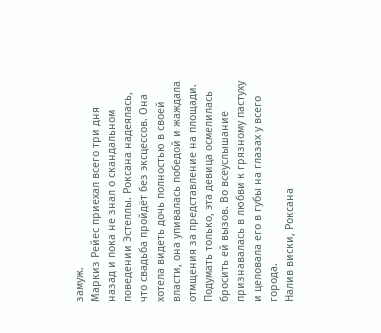замуж.
Маркиз Рейес приехал всего три дня назад и пока не знал о скандальном поведении Эстеллы. Роксана надеялась, что свадьба пройдёт без эксцессов. Она хотела видеть дочь полностью в своей власти, она упивалась победой и жаждала отмщения за представление на площади. Подумать только, эта девица осмелилась бросить ей вызов. Во всеуслышание признавалась в любви к грязному пастуху и целовала его в губы на глазах у всего города.
Налив виски, Роксана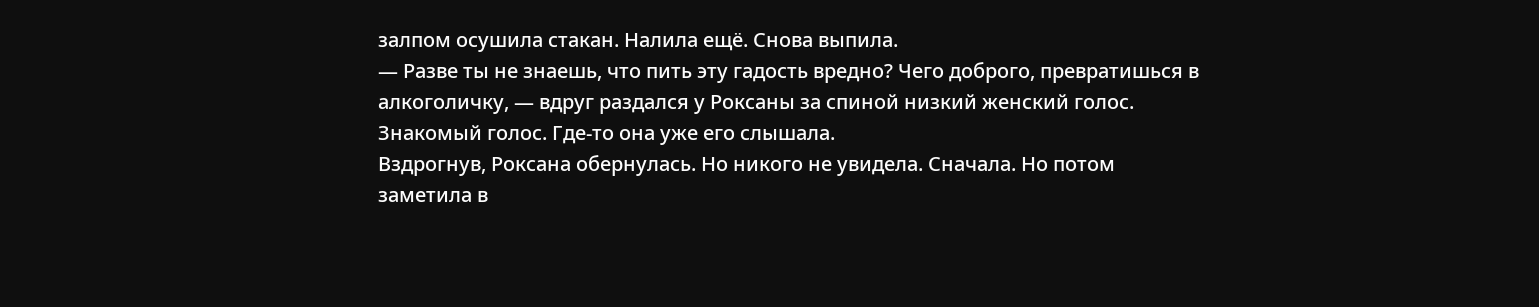залпом осушила стакан. Налила ещё. Снова выпила.
— Разве ты не знаешь, что пить эту гадость вредно? Чего доброго, превратишься в алкоголичку, — вдруг раздался у Роксаны за спиной низкий женский голос. Знакомый голос. Где-то она уже его слышала.
Вздрогнув, Роксана обернулась. Но никого не увидела. Сначала. Но потом заметила в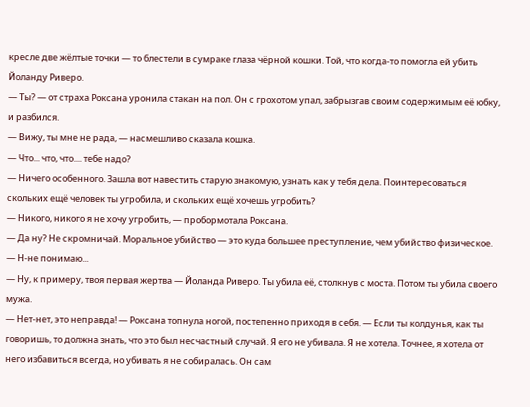кресле две жёлтые точки — то блестели в сумраке глаза чёрной кошки. Той, что когда-то помогла ей убить Йоланду Риверо.
— Ты? — от страха Роксана уронила стакан на пол. Он с грохотом упал, забрызгав своим содержимым её юбку, и разбился.
— Вижу, ты мне не рада, — насмешливо сказала кошка.
— Что... что, что.... тебе надо?
— Ничего особенного. Зашла вот навестить старую знакомую, узнать как у тебя дела. Поинтересоваться скольких ещё человек ты угробила, и скольких ещё хочешь угробить?
— Никого, никого я не хочу угробить, — пробормотала Роксана.
— Да ну? Не скромничай. Моральное убийство — это куда большее преступление, чем убийство физическое.
— Н-не понимаю...
— Ну, к примеру, твоя первая жертва — Йоланда Риверо. Ты убила её, столкнув с моста. Потом ты убила своего мужа.
— Нет-нет, это неправда! — Роксана топнула ногой, постепенно приходя в себя. — Если ты колдунья, как ты говоришь, то должна знать, что это был несчастный случай. Я его не убивала. Я не хотела. Точнее, я хотела от него избавиться всегда, но убивать я не собиралась. Он сам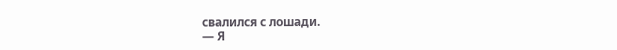свалился с лошади.
— Я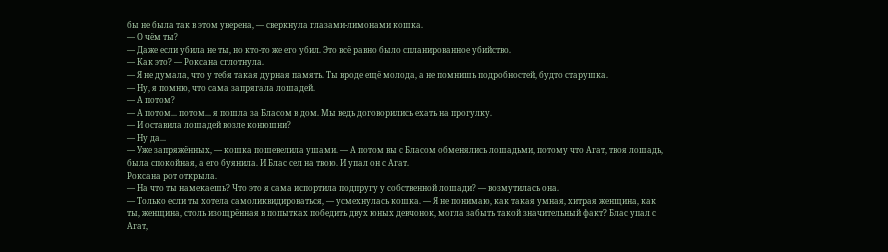бы не была так в этом уверена, — сверкнула глазами-лимонами кошка.
— О чём ты?
— Даже если убила не ты, но кто-то же его убил. Это всё равно было спланированное убийство.
— Как это? — Роксана сглотнула.
— Я не думала, что у тебя такая дурная память. Ты вроде ещё молода, а не помнишь подробностей, будто старушка.
— Ну, я помню, что сама запрягала лошадей.
— А потом?
— А потом... потом... я пошла за Бласом в дом. Мы ведь договорились ехать на прогулку.
— И оставила лошадей возле конюшни?
— Ну да...
— Уже запряжённых, — кошка пошевелила ушами. — А потом вы с Бласом обменялись лошадьми, потому что Агат, твоя лошадь, была спокойная, а его буянила. И Блас сел на твою. И упал он с Агат.
Роксана рот открыла.
— На что ты намекаешь? Что это я сама испортила подпругу у собственной лошади? — возмутилась она.
— Только если ты хотела самоликвидироваться, — усмехнулась кошка. — Я не понимаю, как такая умная, хитрая женщина, как ты, женщина, столь изощрённая в попытках победить двух юных девчонок, могла забыть такой значительный факт? Блас упал с Агат,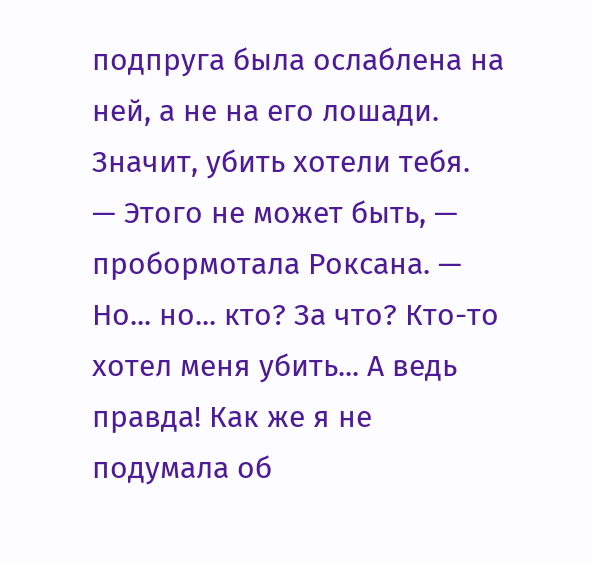подпруга была ослаблена на ней, а не на его лошади. Значит, убить хотели тебя.
— Этого не может быть, — пробормотала Роксана. — Но... но... кто? За что? Кто-то хотел меня убить... А ведь правда! Как же я не подумала об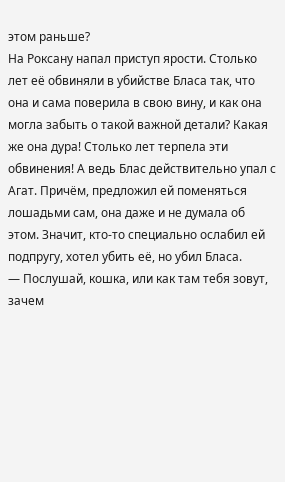этом раньше?
На Роксану напал приступ ярости. Столько лет её обвиняли в убийстве Бласа так, что она и сама поверила в свою вину, и как она могла забыть о такой важной детали? Какая же она дура! Столько лет терпела эти обвинения! А ведь Блас действительно упал с Агат. Причём, предложил ей поменяться лошадьми сам, она даже и не думала об этом. Значит, кто-то специально ослабил ей подпругу, хотел убить её, но убил Бласа.
— Послушай, кошка, или как там тебя зовут, зачем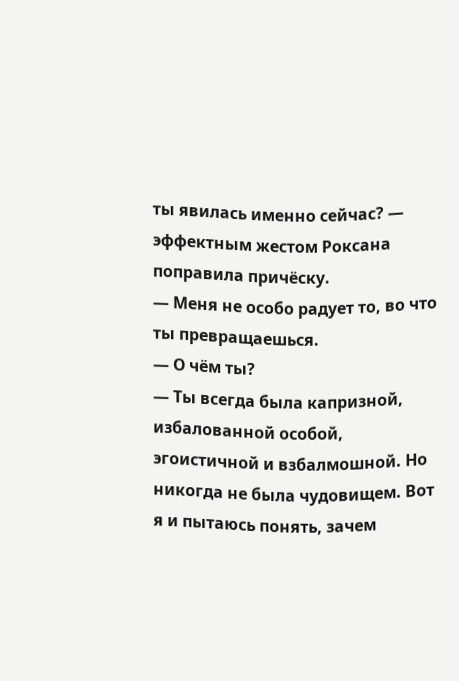ты явилась именно сейчас? — эффектным жестом Роксана поправила причёску.
— Меня не особо радует то, во что ты превращаешься.
— О чём ты?
— Ты всегда была капризной, избалованной особой, эгоистичной и взбалмошной. Но никогда не была чудовищем. Вот я и пытаюсь понять, зачем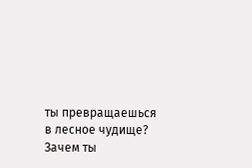ты превращаешься в лесное чудище? Зачем ты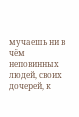мучаешь ни в чём неповинных людей, своих дочерей, к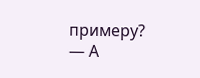примеру?
— А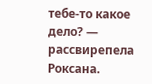тебе-то какое дело? — рассвирепела Роксана.